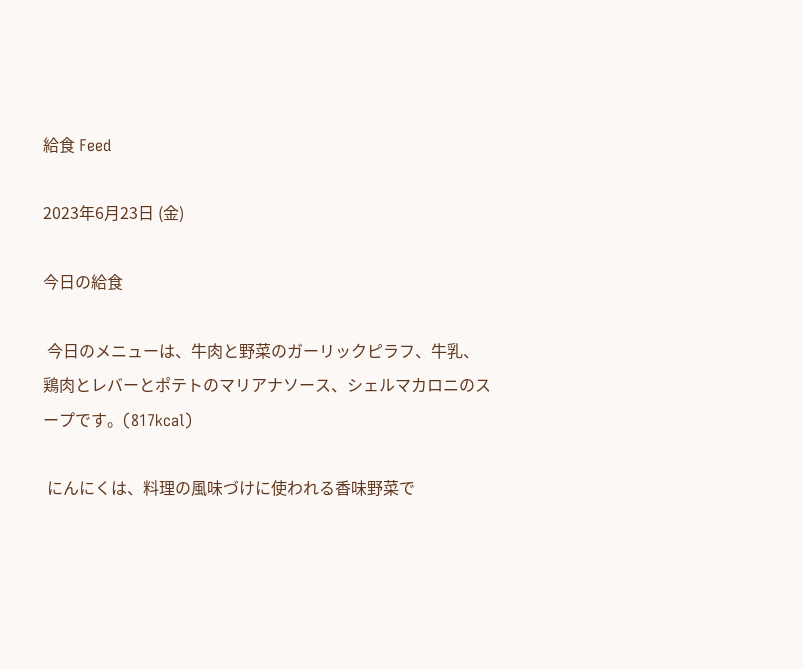給食 Feed

2023年6月23日 (金)

今日の給食

 今日のメニューは、牛肉と野菜のガーリックピラフ、牛乳、鶏肉とレバーとポテトのマリアナソース、シェルマカロニのスープです。(817kcal)

 にんにくは、料理の風味づけに使われる香味野菜で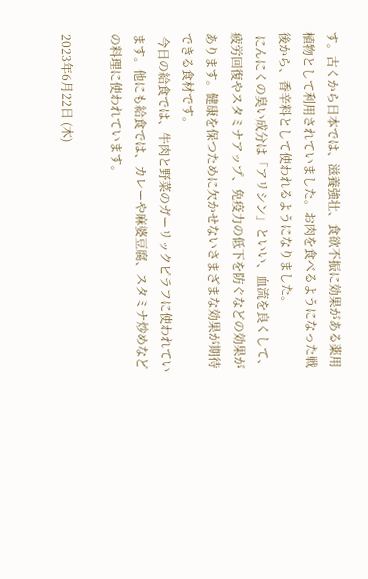す。古くから日本では、滋養強壮、食欲不振に効果がある薬用植物として利用されていました。お肉を食べるようになった戦後から、香辛料として使われるようになりました。
 にんにくの臭い成分は「アリシン」といい、血流を良くして、疲労回復やスタミナアップ、免疫力の低下を防ぐなどの効果があります。健康を保つために欠かせないさまざまな効果が期待できる食材です。
 今日の給食では、牛肉と野菜のガーリックピラフに使われています。他にも給食では、カレーや麻婆豆腐、スタミナ炒めなどの料理に使われています。

2023年6月22日 (木)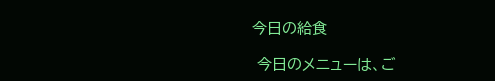今日の給食

 今日のメニューは、ご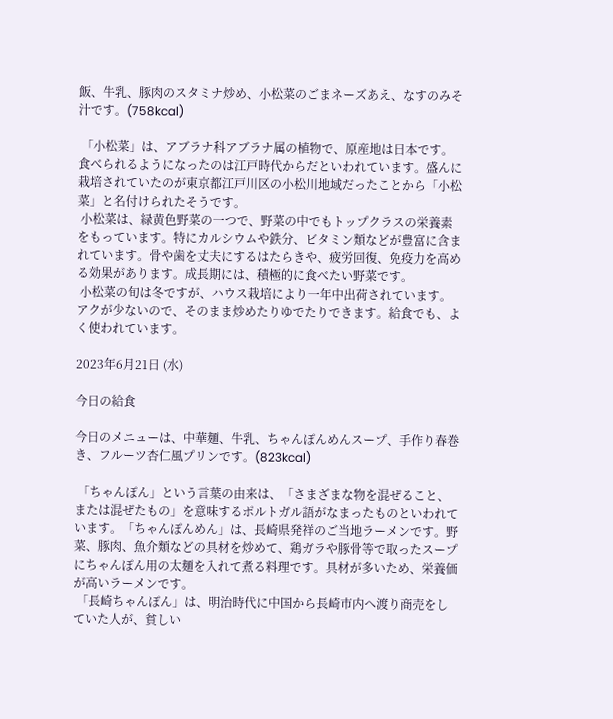飯、牛乳、豚肉のスタミナ炒め、小松菜のごまネーズあえ、なすのみそ汁です。(758kcal)

 「小松菜」は、アブラナ科アブラナ属の植物で、原産地は日本です。食べられるようになったのは江戸時代からだといわれています。盛んに栽培されていたのが東京都江戸川区の小松川地域だったことから「小松菜」と名付けられたそうです。
 小松菜は、緑黄色野菜の一つで、野菜の中でもトップクラスの栄養素をもっています。特にカルシウムや鉄分、ビタミン類などが豊富に含まれています。骨や歯を丈夫にするはたらきや、疲労回復、免疫力を高める効果があります。成長期には、積極的に食べたい野菜です。
 小松菜の旬は冬ですが、ハウス栽培により一年中出荷されています。アクが少ないので、そのまま炒めたりゆでたりできます。給食でも、よく使われています。

2023年6月21日 (水)

今日の給食

今日のメニューは、中華麺、牛乳、ちゃんぽんめんスープ、手作り春巻き、フルーツ杏仁風プリンです。(823kcal)

 「ちゃんぽん」という言葉の由来は、「さまざまな物を混ぜること、または混ぜたもの」を意味するポルトガル語がなまったものといわれています。「ちゃんぽんめん」は、長崎県発祥のご当地ラーメンです。野菜、豚肉、魚介類などの具材を炒めて、鶏ガラや豚骨等で取ったスープにちゃんぽん用の太麺を入れて煮る料理です。具材が多いため、栄養価が高いラーメンです。
 「長崎ちゃんぽん」は、明治時代に中国から長崎市内へ渡り商売をしていた人が、貧しい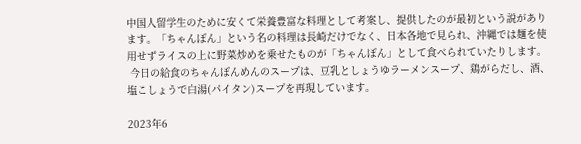中国人留学生のために安くて栄養豊富な料理として考案し、提供したのが最初という説があります。「ちゃんぽん」という名の料理は長崎だけでなく、日本各地で見られ、沖縄では麺を使用せずライスの上に野菜炒めを乗せたものが「ちゃんぽん」として食べられていたりします。
 今日の給食のちゃんぽんめんのスープは、豆乳としょうゆラーメンスープ、鶏がらだし、酒、塩こしょうで白湯(パイタン)スープを再現しています。

2023年6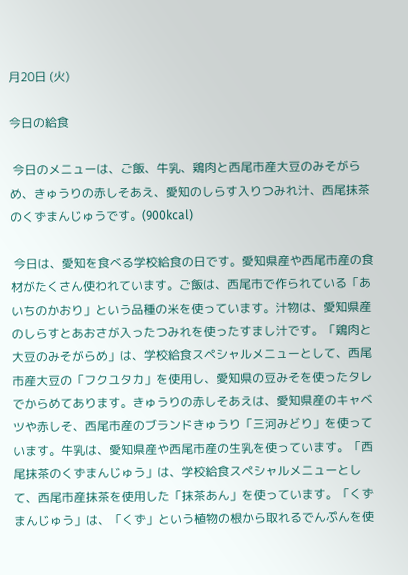月20日 (火)

今日の給食

 今日のメニューは、ご飯、牛乳、鶏肉と西尾市産大豆のみそがらめ、きゅうりの赤しそあえ、愛知のしらす入りつみれ汁、西尾抹茶のくずまんじゅうです。(900kcal)

 今日は、愛知を食べる学校給食の日です。愛知県産や西尾市産の食材がたくさん使われています。ご飯は、西尾市で作られている「あいちのかおり」という品種の米を使っています。汁物は、愛知県産のしらすとあおさが入ったつみれを使ったすまし汁です。「鶏肉と大豆のみそがらめ」は、学校給食スペシャルメニューとして、西尾市産大豆の「フクユタカ」を使用し、愛知県の豆みそを使ったタレでからめてあります。きゅうりの赤しそあえは、愛知県産のキャベツや赤しそ、西尾市産のブランドきゅうり「三河みどり」を使っています。牛乳は、愛知県産や西尾市産の生乳を使っています。「西尾抹茶のくずまんじゅう」は、学校給食スペシャルメニューとして、西尾市産抹茶を使用した「抹茶あん」を使っています。「くずまんじゅう」は、「くず」という植物の根から取れるでんぷんを使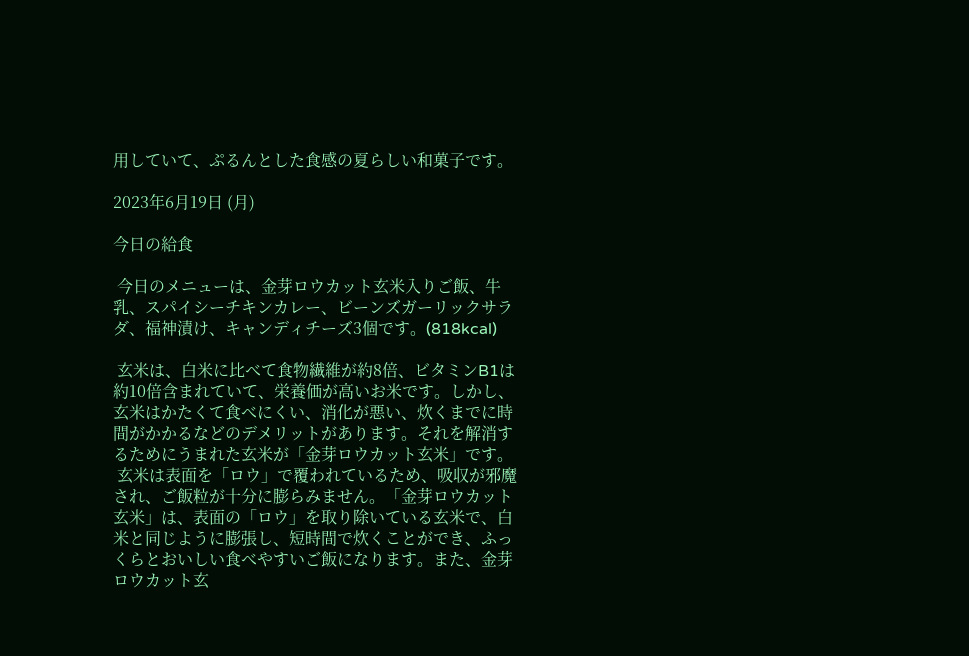用していて、ぷるんとした食感の夏らしい和菓子です。

2023年6月19日 (月)

今日の給食

 今日のメニューは、金芽ロウカット玄米入りご飯、牛乳、スパイシーチキンカレー、ビーンズガーリックサラダ、福神漬け、キャンディチーズ3個です。(818kcal)

 玄米は、白米に比べて食物繊維が約8倍、ビタミンB1は約10倍含まれていて、栄養価が高いお米です。しかし、玄米はかたくて食べにくい、消化が悪い、炊くまでに時間がかかるなどのデメリットがあります。それを解消するためにうまれた玄米が「金芽ロウカット玄米」です。
 玄米は表面を「ロウ」で覆われているため、吸収が邪魔され、ご飯粒が十分に膨らみません。「金芽ロウカット玄米」は、表面の「ロウ」を取り除いている玄米で、白米と同じように膨張し、短時間で炊くことができ、ふっくらとおいしい食べやすいご飯になります。また、金芽ロウカット玄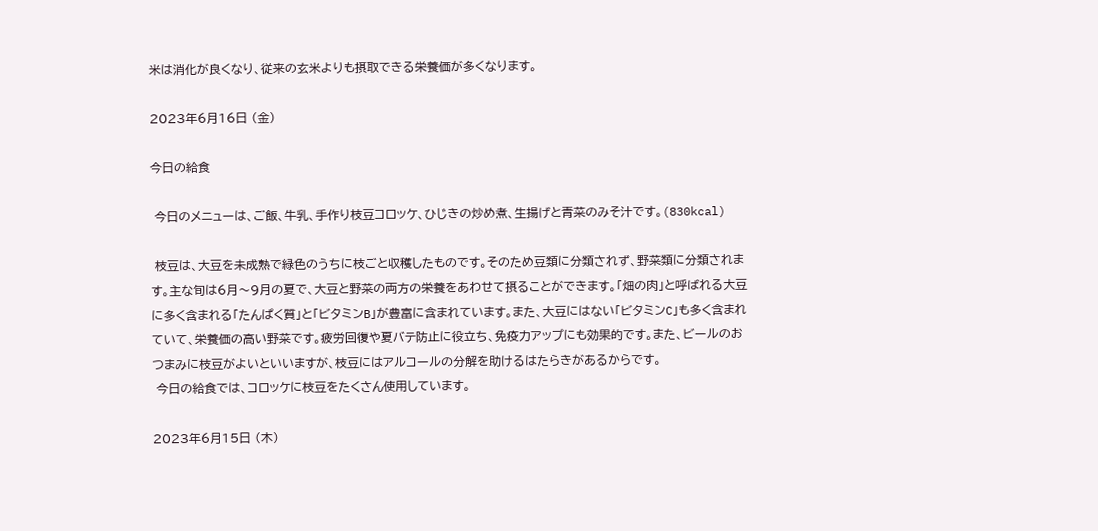米は消化が良くなり、従来の玄米よりも摂取できる栄養価が多くなります。

2023年6月16日 (金)

今日の給食

 今日のメニューは、ご飯、牛乳、手作り枝豆コロッケ、ひじきの炒め煮、生揚げと青菜のみそ汁です。(830kcal)

 枝豆は、大豆を未成熟で緑色のうちに枝ごと収穫したものです。そのため豆類に分類されず、野菜類に分類されます。主な旬は6月〜9月の夏で、大豆と野菜の両方の栄養をあわせて摂ることができます。「畑の肉」と呼ばれる大豆に多く含まれる「たんぱく質」と「ビタミンB」が豊富に含まれています。また、大豆にはない「ビタミンC」も多く含まれていて、栄養価の高い野菜です。疲労回復や夏バテ防止に役立ち、免疫力アップにも効果的です。また、ビールのおつまみに枝豆がよいといいますが、枝豆にはアルコールの分解を助けるはたらきがあるからです。
 今日の給食では、コロッケに枝豆をたくさん使用しています。

2023年6月15日 (木)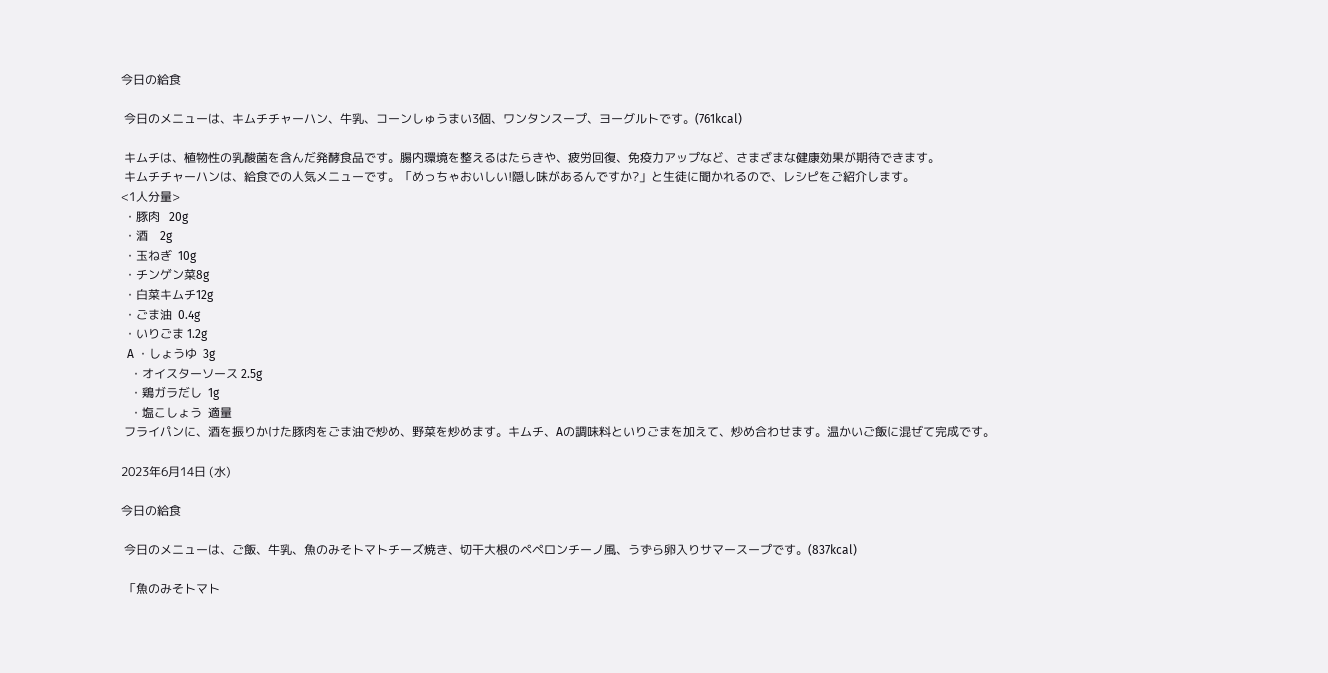今日の給食

 今日のメニューは、キムチチャーハン、牛乳、コーンしゅうまい3個、ワンタンスープ、ヨーグルトです。(761kcal)

 キムチは、植物性の乳酸菌を含んだ発酵食品です。腸内環境を整えるはたらきや、疲労回復、免疫力アップなど、さまざまな健康効果が期待できます。
 キムチチャーハンは、給食での人気メニューです。「めっちゃおいしい!隠し味があるんですか?」と生徒に聞かれるので、レシピをご紹介します。
<1人分量>
 ・豚肉   20g
 ・酒    2g
 ・玉ねぎ  10g
 ・チンゲン菜8g
 ・白菜キムチ12g
 ・ごま油  0.4g
 ・いりごま 1.2g
  A ・しょうゆ  3g
   ・オイスターソース 2.5g
   ・鶏ガラだし  1g
   ・塩こしょう  適量
 フライパンに、酒を振りかけた豚肉をごま油で炒め、野菜を炒めます。キムチ、Aの調味料といりごまを加えて、炒め合わせます。温かいご飯に混ぜて完成です。

2023年6月14日 (水)

今日の給食

 今日のメニューは、ご飯、牛乳、魚のみそトマトチーズ焼き、切干大根のペペロンチーノ風、うずら卵入りサマースープです。(837kcal)

 「魚のみそトマト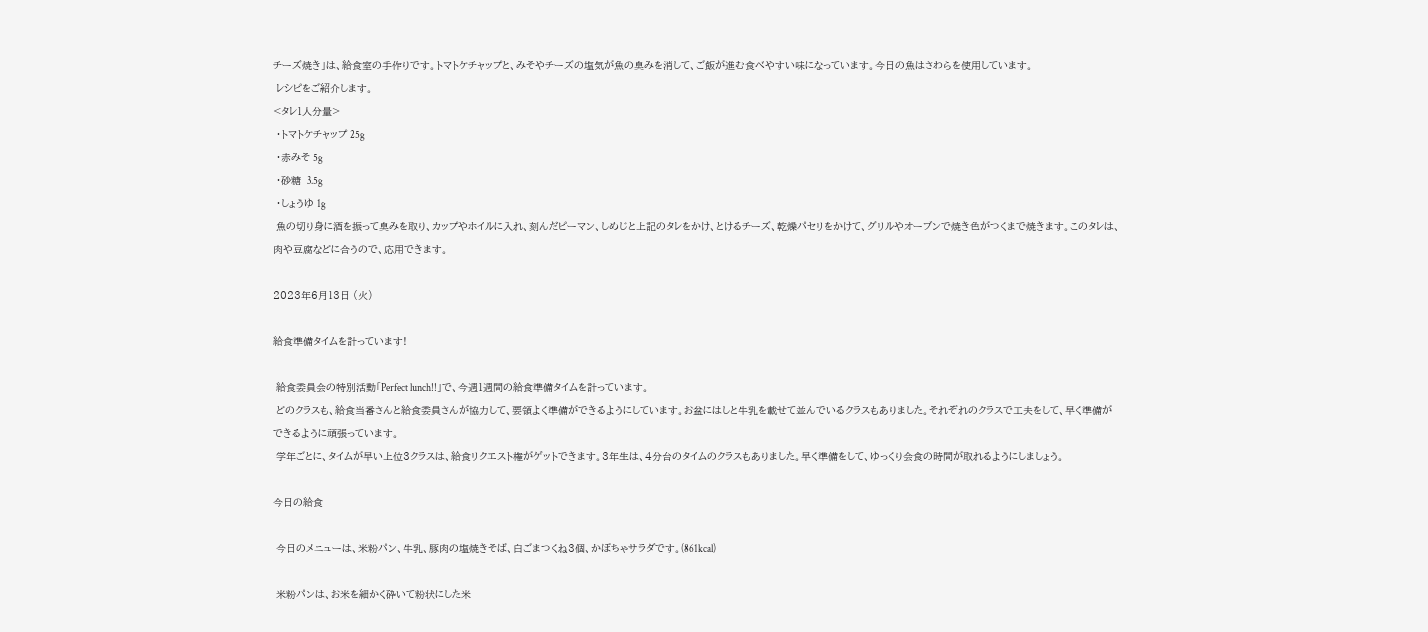チーズ焼き」は、給食室の手作りです。トマトケチャップと、みそやチーズの塩気が魚の臭みを消して、ご飯が進む食べやすい味になっています。今日の魚はさわらを使用しています。
 レシピをご紹介します。
<タレ1人分量>
 ・トマトケチャップ 25g
 ・赤みそ 5g
 ・砂糖  3.5g
 ・しょうゆ 1g
 魚の切り身に酒を振って臭みを取り、カップやホイルに入れ、刻んだピーマン、しめじと上記のタレをかけ、とけるチーズ、乾燥パセリをかけて、グリルやオーブンで焼き色がつくまで焼きます。このタレは、肉や豆腐などに合うので、応用できます。

2023年6月13日 (火)

給食準備タイムを計っています!

 給食委員会の特別活動「Perfect lunch!!」で、今週1週間の給食準備タイムを計っています。
 どのクラスも、給食当番さんと給食委員さんが協力して、要領よく準備ができるようにしています。お盆にはしと牛乳を載せて並んでいるクラスもありました。それぞれのクラスで工夫をして、早く準備ができるように頑張っています。
 学年ごとに、タイムが早い上位3クラスは、給食リクエスト権がゲットできます。3年生は、4分台のタイムのクラスもありました。早く準備をして、ゆっくり会食の時間が取れるようにしましょう。

今日の給食

 今日のメニューは、米粉パン、牛乳、豚肉の塩焼きそば、白ごまつくね3個、かぼちゃサラダです。(861kcal)

 米粉パンは、お米を細かく砕いて粉状にした米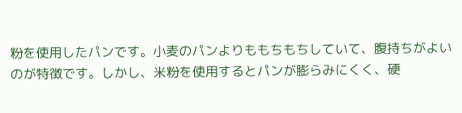粉を使用したパンです。小麦のパンよりももちもちしていて、腹持ちがよいのが特徴です。しかし、米粉を使用するとパンが膨らみにくく、硬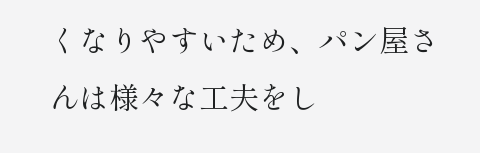くなりやすいため、パン屋さんは様々な工夫をし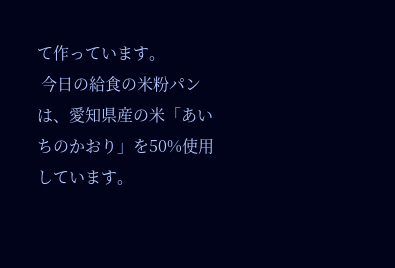て作っています。
 今日の給食の米粉パンは、愛知県産の米「あいちのかおり」を50%使用しています。